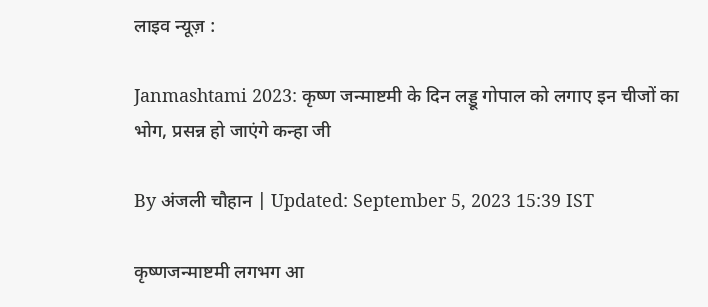लाइव न्यूज़ :

Janmashtami 2023: कृष्ण जन्माष्टमी के दिन लड्डू गोपाल को लगाए इन चीजों का भोग, प्रसन्न हो जाएंगे कन्हा जी

By अंजली चौहान | Updated: September 5, 2023 15:39 IST

कृष्णजन्माष्टमी लगभग आ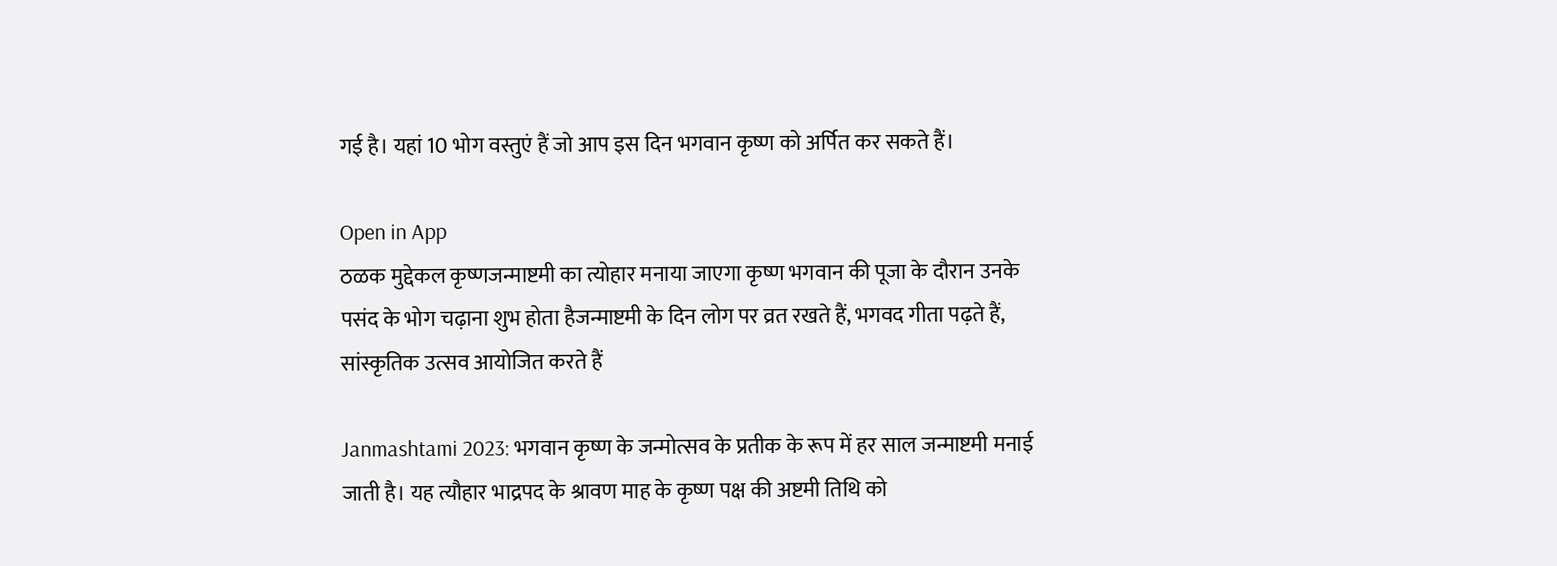गई है। यहां 10 भोग वस्तुएं हैं जो आप इस दिन भगवान कृष्ण को अर्पित कर सकते हैं।

Open in App
ठळक मुद्देकल कृष्णजन्माष्टमी का त्योहार मनाया जाएगा कृष्ण भगवान की पूजा के दौरान उनके पसंद के भोग चढ़ाना शुभ होता हैजन्माष्टमी के दिन लोग पर व्रत रखते हैं, भगवद गीता पढ़ते हैं, सांस्कृतिक उत्सव आयोजित करते हैं

Janmashtami 2023: भगवान कृष्ण के जन्मोत्सव के प्रतीक के रूप में हर साल जन्माष्टमी मनाई जाती है। यह त्यौहार भाद्रपद के श्रावण माह के कृष्ण पक्ष की अष्टमी तिथि को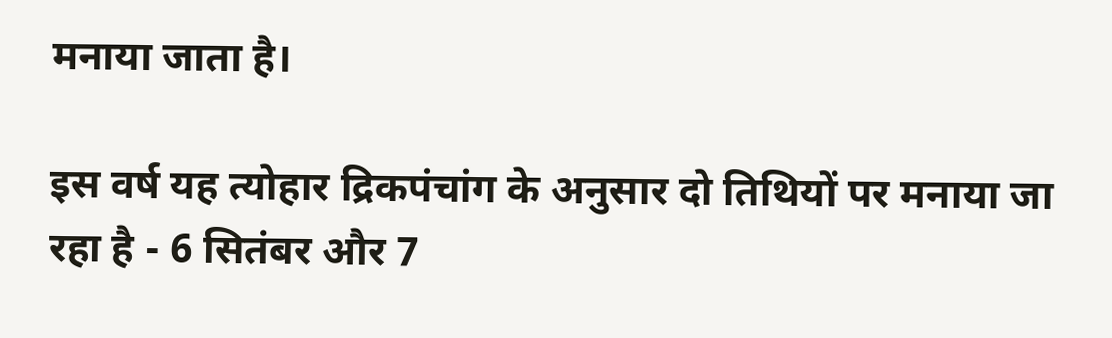मनाया जाता है।

इस वर्ष यह त्योहार द्रिकपंचांग के अनुसार दो तिथियों पर मनाया जा रहा है - 6 सितंबर और 7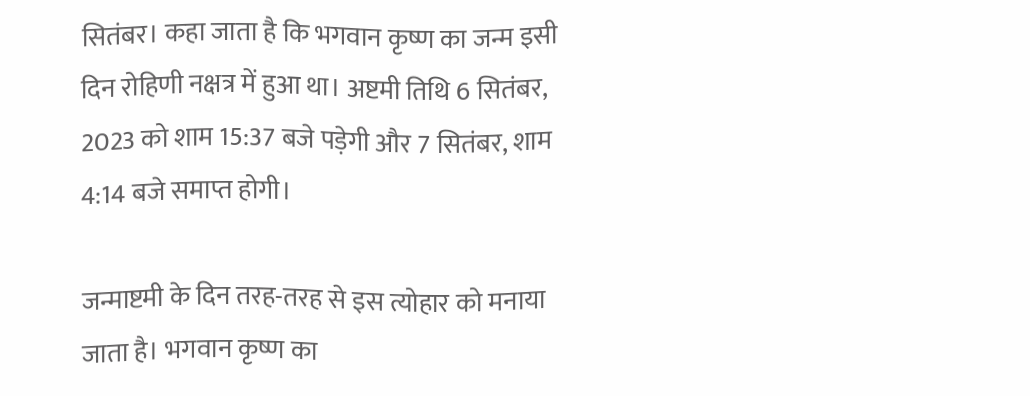सितंबर। कहा जाता है कि भगवान कृष्ण का जन्म इसी दिन रोहिणी नक्षत्र में हुआ था। अष्टमी तिथि 6 सितंबर, 2023 को शाम 15:37 बजे पड़ेगी और 7 सितंबर, शाम 4:14 बजे समाप्त होगी।

जन्माष्टमी के दिन तरह-तरह से इस त्योहार को मनाया जाता है। भगवान कृष्ण का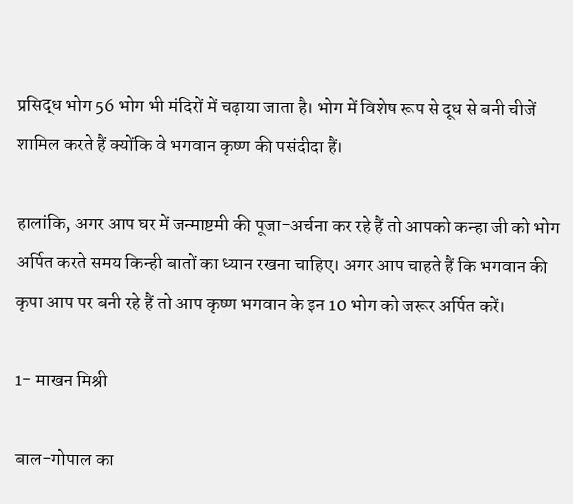प्रसिद्ध भोग 56 भोग भी मंदिरों में चढ़ाया जाता है। भोग में विशेष रूप से दूध से बनी चीजें शामिल करते हैं क्योंकि वे भगवान कृष्ण की पसंदीदा हैं।

हालांकि, अगर आप घर में जन्माष्टमी की पूजा-अर्चना कर रहे हैं तो आपको कन्हा जी को भोग अर्पित करते समय किन्ही बातों का ध्यान रखना चाहिए। अगर आप चाहते हैं कि भगवान की कृपा आप पर बनी रहे हैं तो आप कृष्ण भगवान के इन 10 भोग को जरूर अर्पित करें।

1- माखन मिश्री

बाल-गोपाल का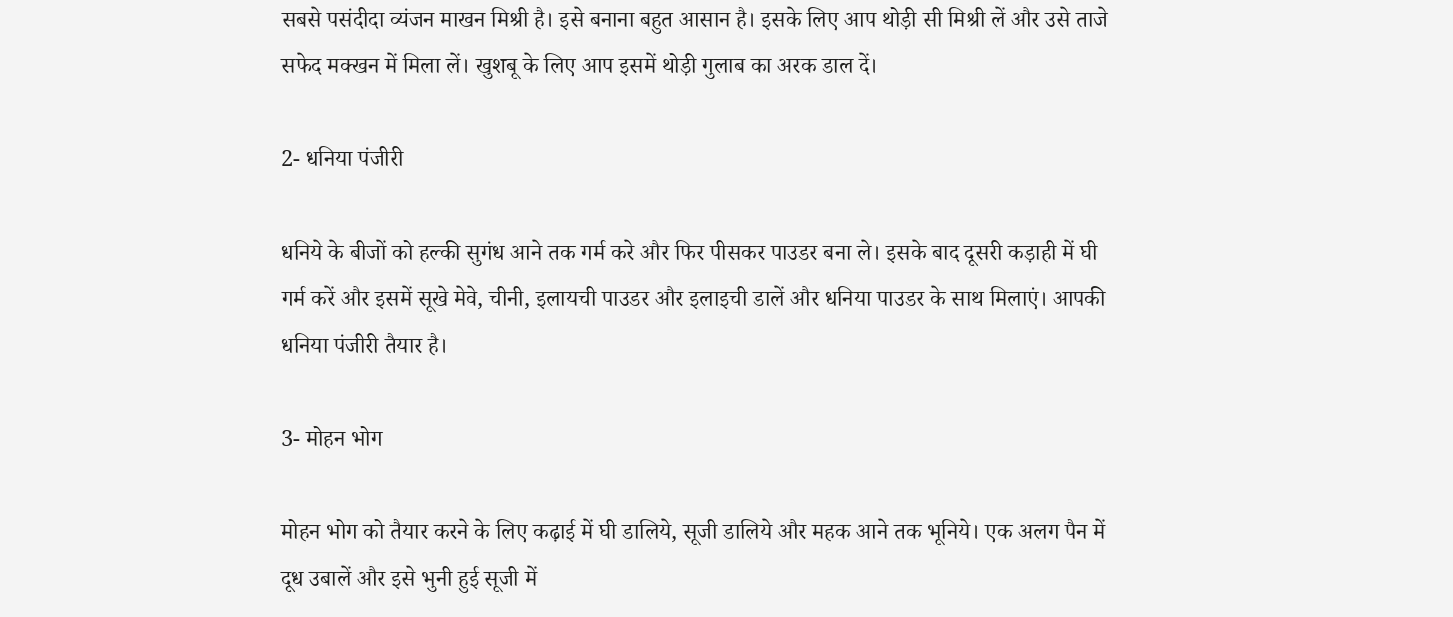सबसे पसंदीदा व्यंजन माखन मिश्री है। इसे बनाना बहुत आसान है। इसके लिए आप थोड़ी सी मिश्री लें और उसे ताजे सफेद मक्खन में मिला लें। खुशबू के लिए आप इसमें थोड़ी गुलाब का अरक डाल दें।

2- धनिया पंजीरी

धनिये के बीजों को हल्की सुगंध आने तक गर्म करे और फिर पीसकर पाउडर बना ले। इसके बाद दूसरी कड़ाही में घी गर्म करें और इसमें सूखे मेवे, चीनी, इलायची पाउडर और इलाइची डालें और धनिया पाउडर के साथ मिलाएं। आपकी धनिया पंजीरी तैयार है।

3- मोहन भोग

मोहन भोग को तैयार करने के लिए कढ़ाई में घी डालिये, सूजी डालिये और महक आने तक भूनिये। एक अलग पैन में दूध उबालें और इसे भुनी हुई सूजी में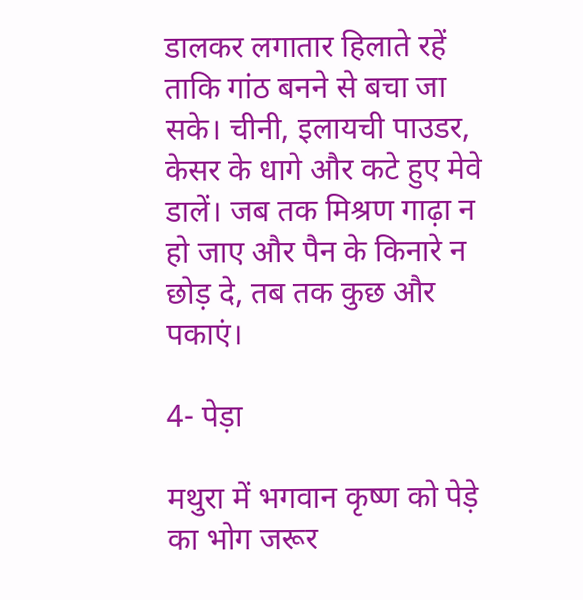डालकर लगातार हिलाते रहें ताकि गांठ बनने से बचा जा सके। चीनी, इलायची पाउडर, केसर के धागे और कटे हुए मेवे डालें। जब तक मिश्रण गाढ़ा न हो जाए और पैन के किनारे न छोड़ दे, तब तक कुछ और पकाएं।

4- पेड़ा

मथुरा में भगवान कृष्ण को पेड़े का भोग जरूर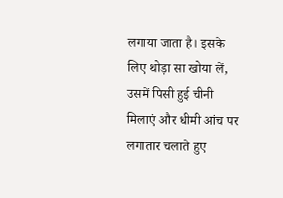लगाया जाता है। इसके लिए थोड़ा सा खोया लें, उसमें पिसी हुई चीनी मिलाएं और धीमी आंच पर लगातार चलाते हुए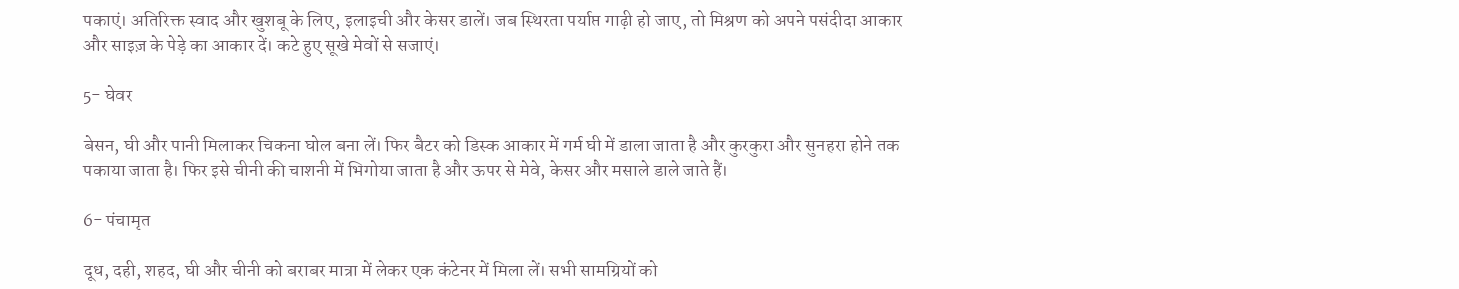पकाएं। अतिरिक्त स्वाद और खुशबू के लिए, इलाइची और केसर डालें। जब स्थिरता पर्याप्त गाढ़ी हो जाए, तो मिश्रण को अपने पसंदीदा आकार और साइज़ के पेड़े का आकार दें। कटे हुए सूखे मेवों से सजाएं।

5- घेवर

बेसन, घी और पानी मिलाकर चिकना घोल बना लें। फिर बैटर को डिस्क आकार में गर्म घी में डाला जाता है और कुरकुरा और सुनहरा होने तक पकाया जाता है। फिर इसे चीनी की चाशनी में भिगोया जाता है और ऊपर से मेवे, केसर और मसाले डाले जाते हैं।

6- पंचामृत

दूध, दही, शहद, घी और चीनी को बराबर मात्रा में लेकर एक कंटेनर में मिला लें। सभी सामग्रियों को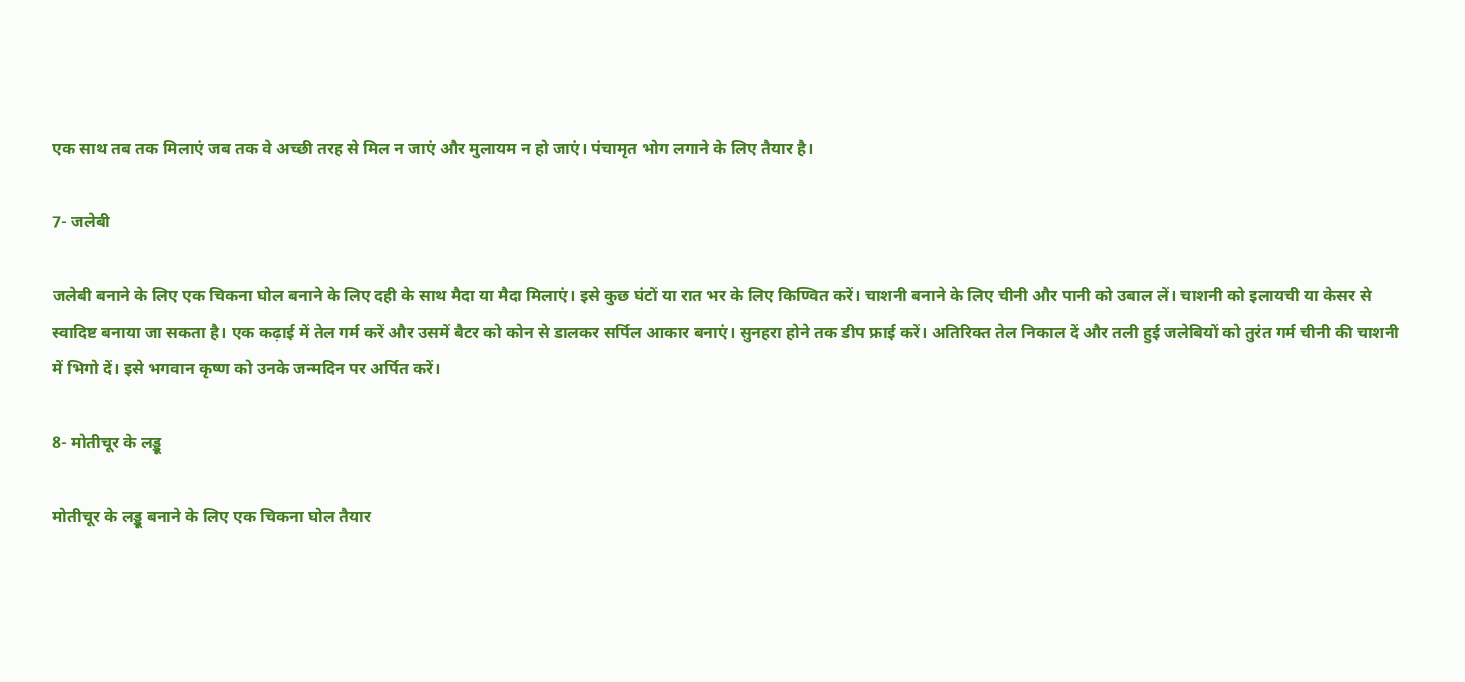एक साथ तब तक मिलाएं जब तक वे अच्छी तरह से मिल न जाएं और मुलायम न हो जाएं। पंचामृत भोग लगाने के लिए तैयार है।

7- जलेबी

जलेबी बनाने के लिए एक चिकना घोल बनाने के लिए दही के साथ मैदा या मैदा मिलाएं। इसे कुछ घंटों या रात भर के लिए किण्वित करें। चाशनी बनाने के लिए चीनी और पानी को उबाल लें। चाशनी को इलायची या केसर से स्वादिष्ट बनाया जा सकता है। एक कढ़ाई में तेल गर्म करें और उसमें बैटर को कोन से डालकर सर्पिल आकार बनाएं। सुनहरा होने तक डीप फ्राई करें। अतिरिक्त तेल निकाल दें और तली हुई जलेबियों को तुरंत गर्म चीनी की चाशनी में भिगो दें। इसे भगवान कृष्ण को उनके जन्मदिन पर अर्पित करें।

8- मोतीचूर के लड्डू

मोतीचूर के लड्डू बनाने के लिए एक चिकना घोल तैयार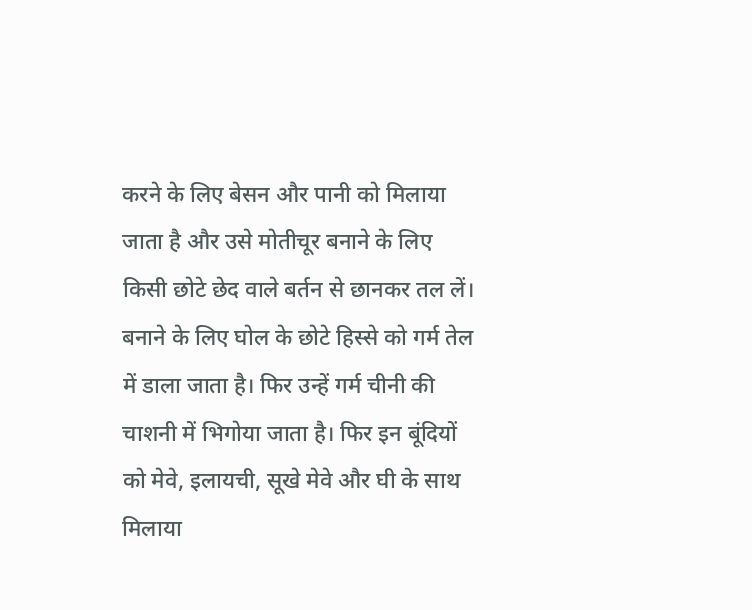करने के लिए बेसन और पानी को मिलाया जाता है और उसे मोतीचूर बनाने के लिए किसी छोटे छेद वाले बर्तन से छानकर तल लें।  बनाने के लिए घोल के छोटे हिस्से को गर्म तेल में डाला जाता है। फिर उन्हें गर्म चीनी की चाशनी में भिगोया जाता है। फिर इन बूंदियों को मेवे, इलायची, सूखे मेवे और घी के साथ मिलाया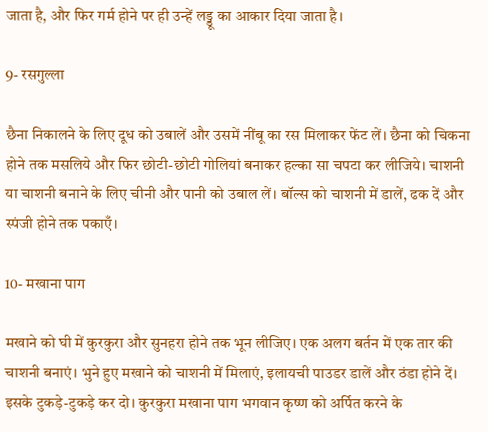जाता है, और फिर गर्म होने पर ही उन्हें लड्डू का आकार दिया जाता है।

9- रसगुल्ला

छैना निकालने के लिए दूध को उबालें और उसमें नींबू का रस मिलाकर फेंट लें। छैना को चिकना होने तक मसलिये और फिर छोटी-छोटी गोलियां बनाकर हल्का सा चपटा कर लीजिये। चाशनी या चाशनी बनाने के लिए चीनी और पानी को उबाल लें। बॉल्स को चाशनी में डालें, ढक दें और स्पंजी होने तक पकाएँ।

10- मखाना पाग

मखाने को घी में कुरकुरा और सुनहरा होने तक भून लीजिए। एक अलग बर्तन में एक तार की चाशनी बनाएं। भुने हुए मखाने को चाशनी में मिलाएं, इलायची पाउडर डालें और ठंडा होने दें। इसके टुकड़े-टुकड़े कर दो। कुरकुरा मखाना पाग भगवान कृष्ण को अर्पित करने के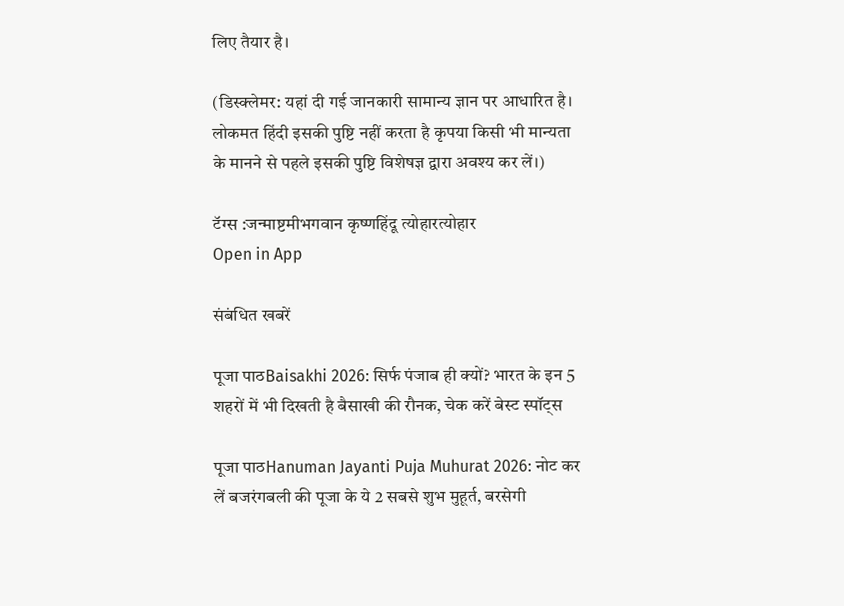लिए तैयार है।

(डिस्क्लेमर: यहां दी गई जानकारी सामान्य ज्ञान पर आधारित है। लोकमत हिंदी इसकी पुष्टि नहीं करता है कृपया किसी भी मान्यता के मानने से पहले इसकी पुष्टि विशेषज्ञ द्वारा अवश्य कर लें।)

टॅग्स :जन्माष्टमीभगवान कृष्णहिंदू त्योहारत्योहार
Open in App

संबंधित खबरें

पूजा पाठBaisakhi 2026: सिर्फ पंजाब ही क्यों? भारत के इन 5 शहरों में भी दिखती है बैसाखी की रौनक, चेक करें बेस्ट स्पॉट्स

पूजा पाठHanuman Jayanti Puja Muhurat 2026: नोट कर लें बजरंगबली की पूजा के ये 2 सबसे शुभ मुहूर्त, बरसेगी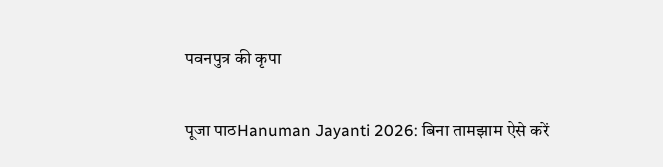पवनपुत्र की कृपा

पूजा पाठHanuman Jayanti 2026: बिना तामझाम ऐसे करें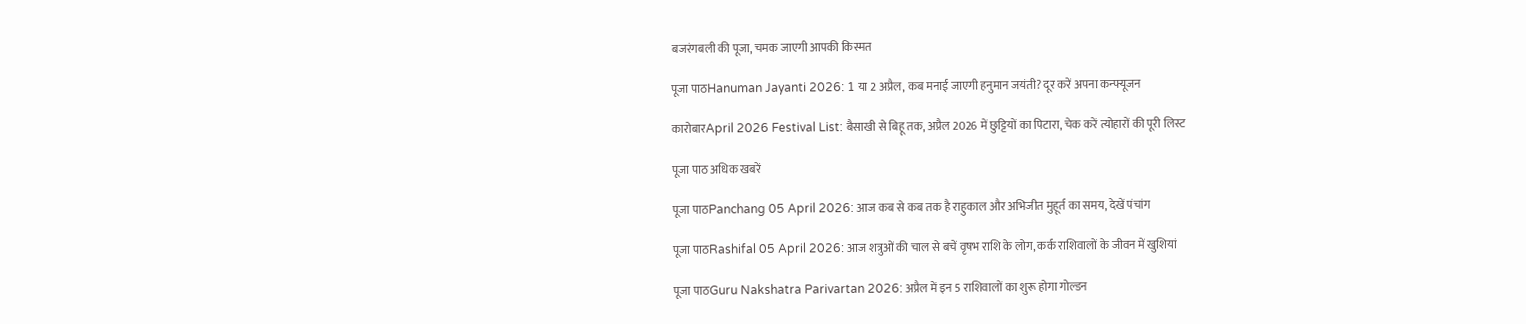बजरंगबली की पूजा, चमक जाएगी आपकी किस्मत

पूजा पाठHanuman Jayanti 2026: 1 या 2 अप्रैल, कब मनाई जाएगी हनुमान जयंती? दूर करें अपना कन्फ्यूजन

कारोबारApril 2026 Festival List: बैसाखी से बिहू तक, अप्रैल 2026 में छुट्टियों का पिटारा, चेक करें त्योहारों की पूरी लिस्ट

पूजा पाठ अधिक खबरें

पूजा पाठPanchang 05 April 2026: आज कब से कब तक है राहुकाल और अभिजीत मुहूर्त का समय, देखें पंचांग

पूजा पाठRashifal 05 April 2026: आज शत्रुओं की चाल से बचें वृषभ राशि के लोग, कर्क राशिवालों के जीवन में खुशियां

पूजा पाठGuru Nakshatra Parivartan 2026: अप्रैल में इन 5 राशिवालों का शुरू होगा गोल्डन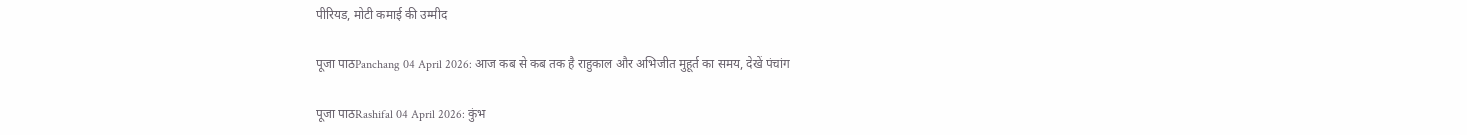पीरियड, मोटी कमाई की उम्मीद

पूजा पाठPanchang 04 April 2026: आज कब से कब तक है राहुकाल और अभिजीत मुहूर्त का समय, देखें पंचांग

पूजा पाठRashifal 04 April 2026: कुंभ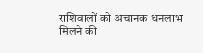राशिवालों को अचानक धनलाभ मिलने की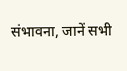संभावना, जानें सभी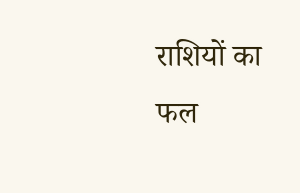राशियों का फल